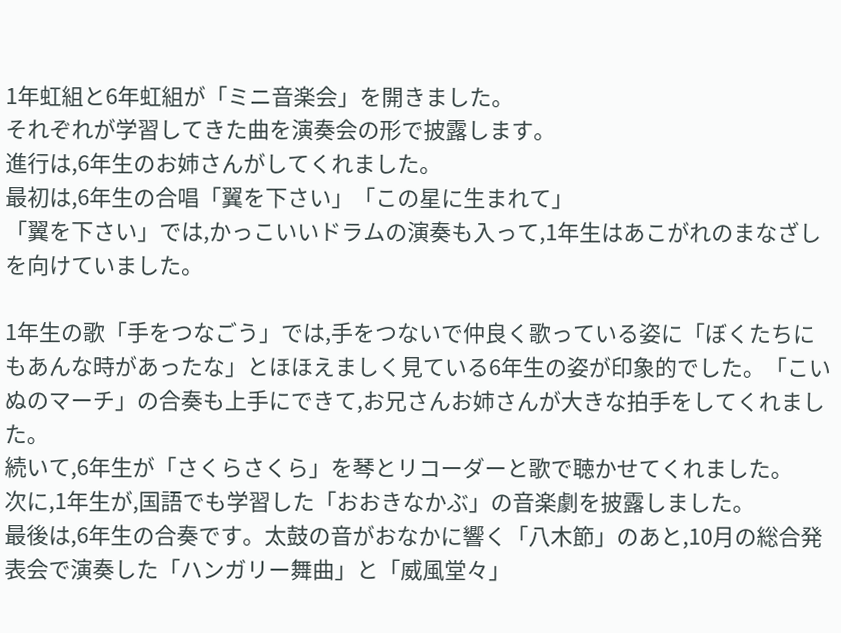1年虹組と6年虹組が「ミニ音楽会」を開きました。
それぞれが学習してきた曲を演奏会の形で披露します。
進行は,6年生のお姉さんがしてくれました。
最初は,6年生の合唱「翼を下さい」「この星に生まれて」
「翼を下さい」では,かっこいいドラムの演奏も入って,1年生はあこがれのまなざしを向けていました。

1年生の歌「手をつなごう」では,手をつないで仲良く歌っている姿に「ぼくたちにもあんな時があったな」とほほえましく見ている6年生の姿が印象的でした。「こいぬのマーチ」の合奏も上手にできて,お兄さんお姉さんが大きな拍手をしてくれました。
続いて,6年生が「さくらさくら」を琴とリコーダーと歌で聴かせてくれました。
次に,1年生が,国語でも学習した「おおきなかぶ」の音楽劇を披露しました。
最後は,6年生の合奏です。太鼓の音がおなかに響く「八木節」のあと,10月の総合発表会で演奏した「ハンガリー舞曲」と「威風堂々」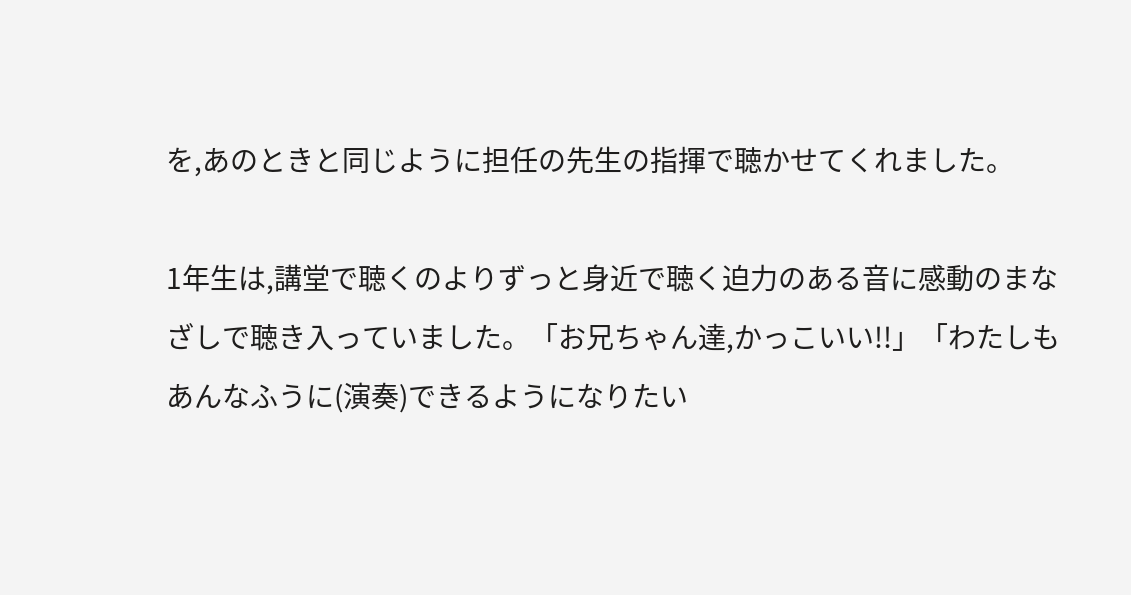を,あのときと同じように担任の先生の指揮で聴かせてくれました。

1年生は,講堂で聴くのよりずっと身近で聴く迫力のある音に感動のまなざしで聴き入っていました。「お兄ちゃん達,かっこいい!!」「わたしもあんなふうに(演奏)できるようになりたい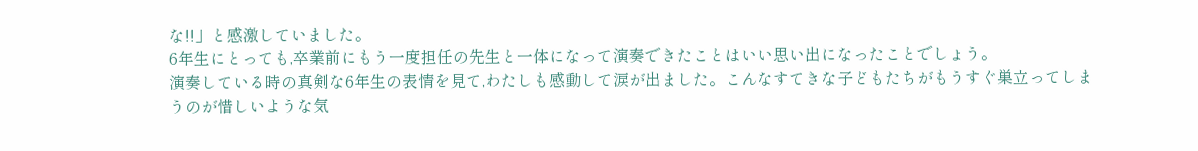な!!」と感激していました。
6年生にとっても,卒業前にもう一度担任の先生と一体になって演奏できたことはいい思い出になったことでしょう。
演奏している時の真剣な6年生の表情を見て,わたしも感動して涙が出ました。こんなすてきな子どもたちがもうすぐ巣立ってしまうのが惜しいような気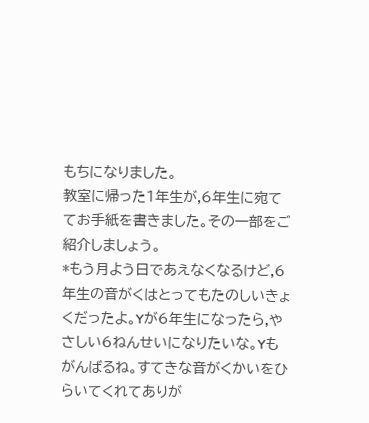もちになりました。
教室に帰った1年生が,6年生に宛ててお手紙を書きました。その一部をご紹介しましょう。
*もう月よう日であえなくなるけど,6年生の音がくはとってもたのしいきょくだったよ。Yが6年生になったら,やさしい6ねんせいになりたいな。Yもがんばるね。すてきな音がくかいをひらいてくれてありが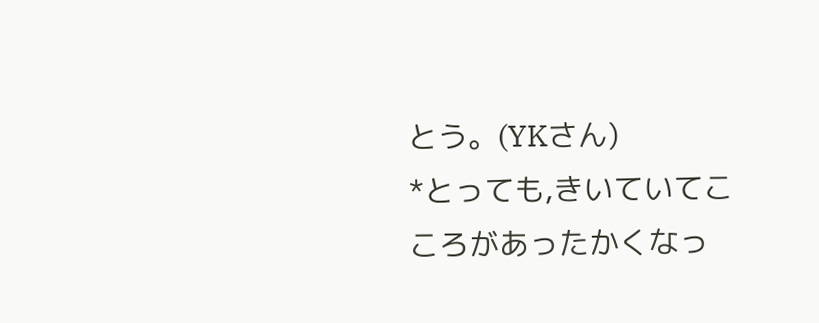とう。(YKさん)
*とっても,きいていてこころがあったかくなっ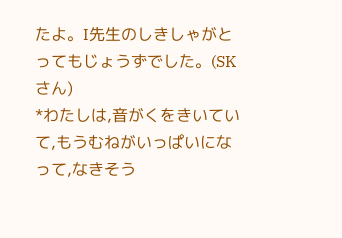たよ。I先生のしきしゃがとってもじょうずでした。(SKさん)
*わたしは,音がくをきいていて,もうむねがいっぱいになって,なきそう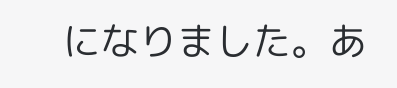になりました。あ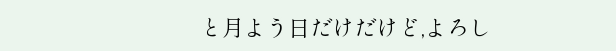と月よう日だけだけど,よろし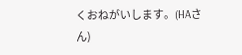くおねがいします。(HAさん)